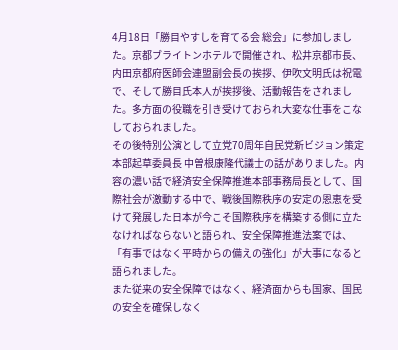4月18日「勝目やすしを育てる会 総会」に参加しました。京都ブライトンホテルで開催され、松井京都市長、内田京都府医師会連盟副会長の挨拶、伊吹文明氏は祝電で、そして勝目氏本人が挨拶後、活動報告をされました。多方面の役職を引き受けておられ大変な仕事をこなしておられました。
その後特別公演として立党70周年自民党新ビジョン策定本部起草委員長 中曽根康隆代議士の話がありました。内容の濃い話で経済安全保障推進本部事務局長として、国際社会が激動する中で、戦後国際秩序の安定の恩恵を受けて発展した日本が今こそ国際秩序を構築する側に立たなければならないと語られ、安全保障推進法案では、「有事ではなく平時からの備えの強化」が大事になると語られました。
また従来の安全保障ではなく、経済面からも国家、国民の安全を確保しなく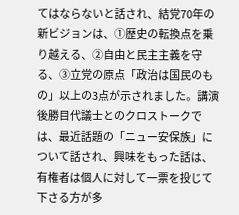てはならないと話され、結党70年の新ビジョンは、①歴史の転換点を乗り越える、②自由と民主主義を守る、③立党の原点「政治は国民のもの」以上の3点が示されました。講演後勝目代議士とのクロストークでは、最近話題の「ニュー安保族」について話され、興味をもった話は、有権者は個人に対して一票を投じて下さる方が多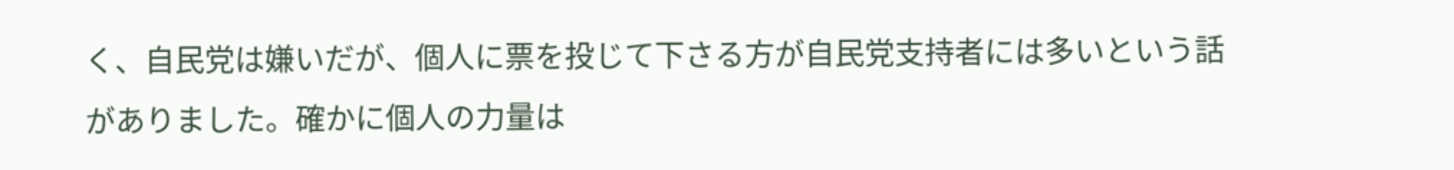く、自民党は嫌いだが、個人に票を投じて下さる方が自民党支持者には多いという話がありました。確かに個人の力量は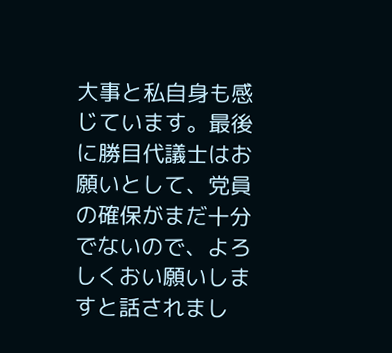大事と私自身も感じています。最後に勝目代議士はお願いとして、党員の確保がまだ十分でないので、よろしくおい願いしますと話されまし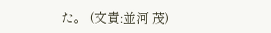た。 (文責:並河 茂)